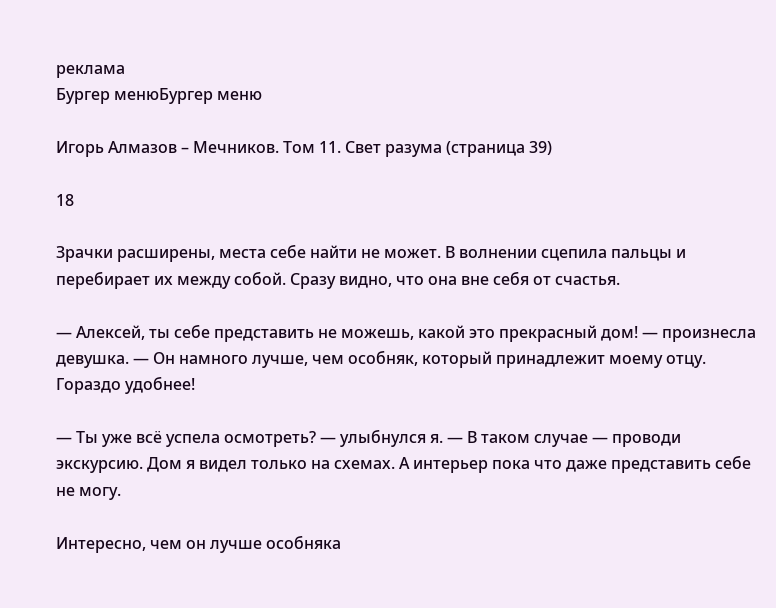реклама
Бургер менюБургер меню

Игорь Алмазов – Мечников. Том 11. Свет разума (страница 39)

18

Зрачки расширены, места себе найти не может. В волнении сцепила пальцы и перебирает их между собой. Сразу видно, что она вне себя от счастья.

— Алексей, ты себе представить не можешь, какой это прекрасный дом! — произнесла девушка. — Он намного лучше, чем особняк, который принадлежит моему отцу. Гораздо удобнее!

— Ты уже всё успела осмотреть? — улыбнулся я. — В таком случае — проводи экскурсию. Дом я видел только на схемах. А интерьер пока что даже представить себе не могу.

Интересно, чем он лучше особняка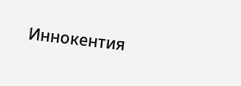Иннокентия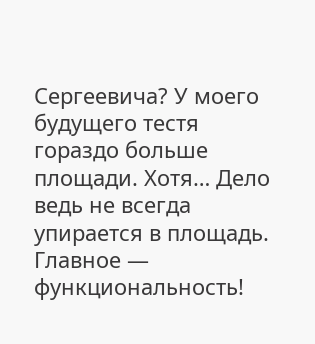Сергеевича? У моего будущего тестя гораздо больше площади. Хотя… Дело ведь не всегда упирается в площадь. Главное — функциональность!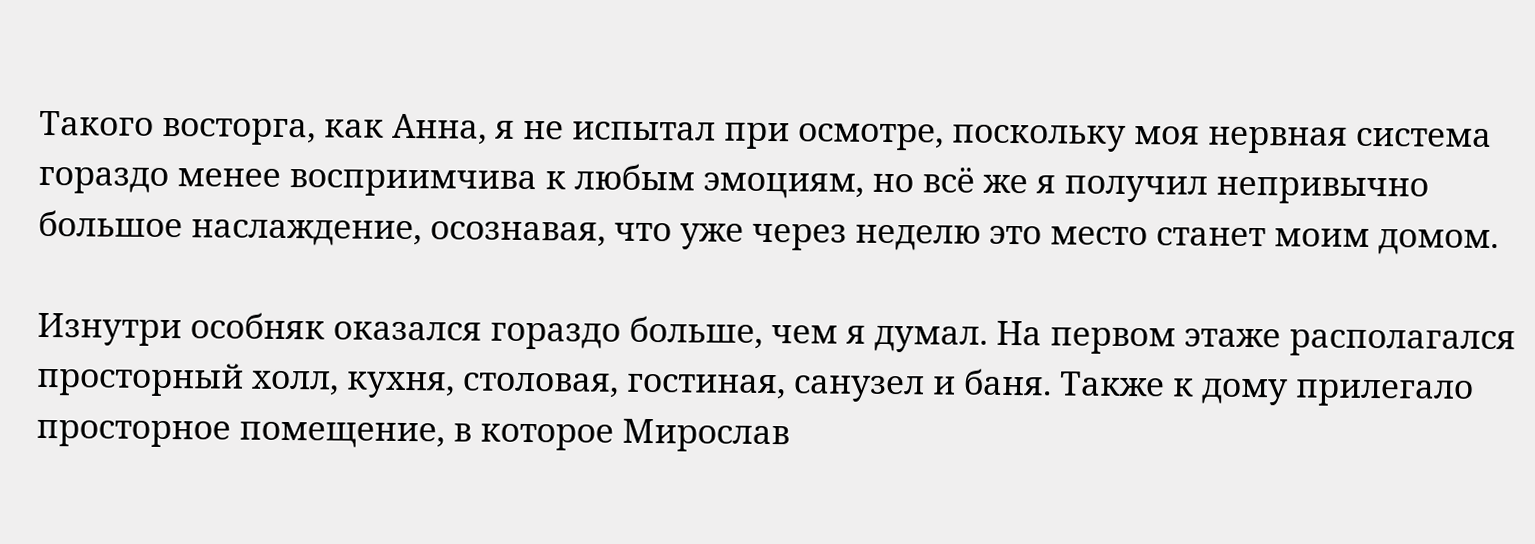Такого восторга, как Анна, я не испытал при осмотре, поскольку моя нервная система гораздо менее восприимчива к любым эмоциям, но всё же я получил непривычно большое наслаждение, осознавая, что уже через неделю это место станет моим домом.

Изнутри особняк оказался гораздо больше, чем я думал. На первом этаже располагался просторный холл, кухня, столовая, гостиная, санузел и баня. Также к дому прилегало просторное помещение, в которое Мирослав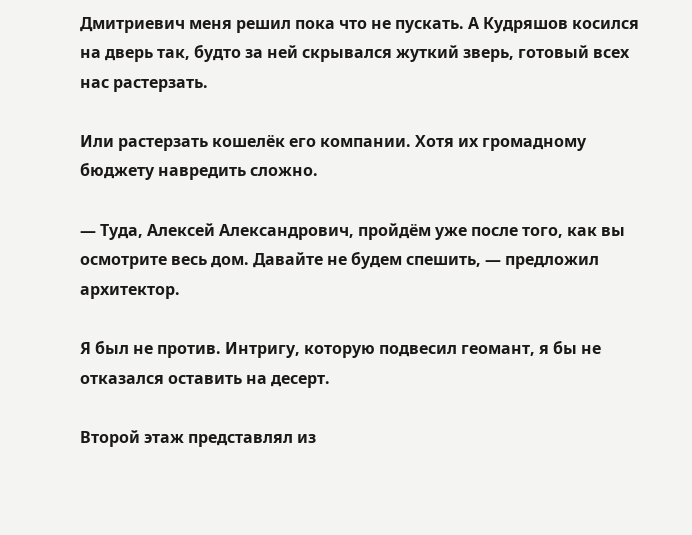Дмитриевич меня решил пока что не пускать. А Кудряшов косился на дверь так, будто за ней скрывался жуткий зверь, готовый всех нас растерзать.

Или растерзать кошелёк его компании. Хотя их громадному бюджету навредить сложно.

— Туда, Алексей Александрович, пройдём уже после того, как вы осмотрите весь дом. Давайте не будем спешить, — предложил архитектор.

Я был не против. Интригу, которую подвесил геомант, я бы не отказался оставить на десерт.

Второй этаж представлял из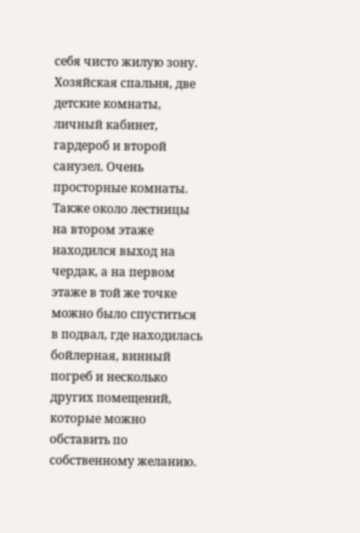себя чисто жилую зону. Хозяйская спальня, две детские комнаты, личный кабинет, гардероб и второй санузел. Очень просторные комнаты. Также около лестницы на втором этаже находился выход на чердак, а на первом этаже в той же точке можно было спуститься в подвал, где находилась бойлерная, винный погреб и несколько других помещений, которые можно обставить по собственному желанию.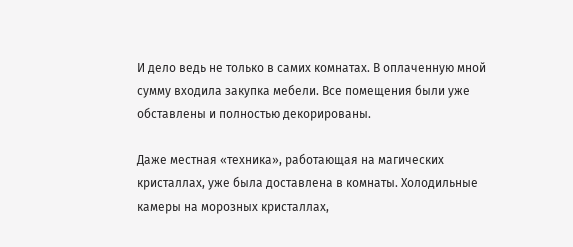И дело ведь не только в самих комнатах. В оплаченную мной сумму входила закупка мебели. Все помещения были уже обставлены и полностью декорированы.

Даже местная «техника», работающая на магических кристаллах, уже была доставлена в комнаты. Холодильные камеры на морозных кристаллах,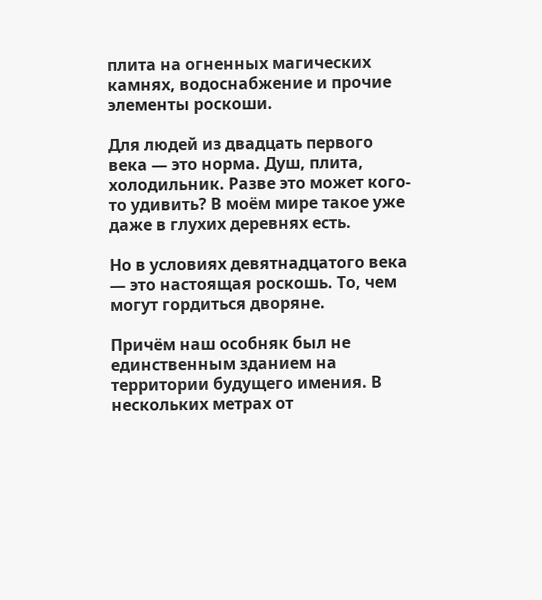плита на огненных магических камнях, водоснабжение и прочие элементы роскоши.

Для людей из двадцать первого века — это норма. Душ, плита, холодильник. Разве это может кого-то удивить? В моём мире такое уже даже в глухих деревнях есть.

Но в условиях девятнадцатого века — это настоящая роскошь. То, чем могут гордиться дворяне.

Причём наш особняк был не единственным зданием на территории будущего имения. В нескольких метрах от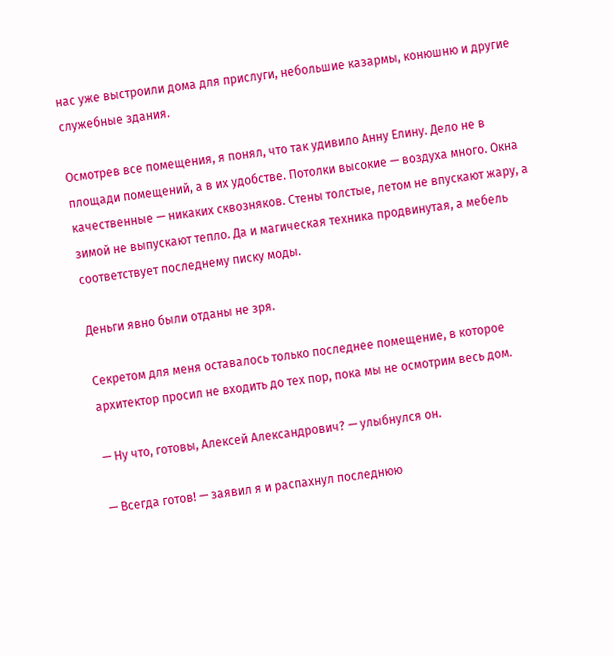нас уже выстроили дома для прислуги, небольшие казармы, конюшню и другие служебные здания.

Осмотрев все помещения, я понял, что так удивило Анну Елину. Дело не в площади помещений, а в их удобстве. Потолки высокие — воздуха много. Окна качественные — никаких сквозняков. Стены толстые, летом не впускают жару, а зимой не выпускают тепло. Да и магическая техника продвинутая, а мебель соответствует последнему писку моды.

Деньги явно были отданы не зря.

Секретом для меня оставалось только последнее помещение, в которое архитектор просил не входить до тех пор, пока мы не осмотрим весь дом.

— Ну что, готовы, Алексей Александрович? — улыбнулся он.

— Всегда готов! — заявил я и распахнул последнюю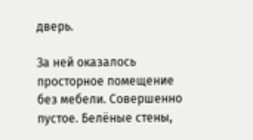дверь.

За ней оказалось просторное помещение без мебели. Совершенно пустое. Белёные стены,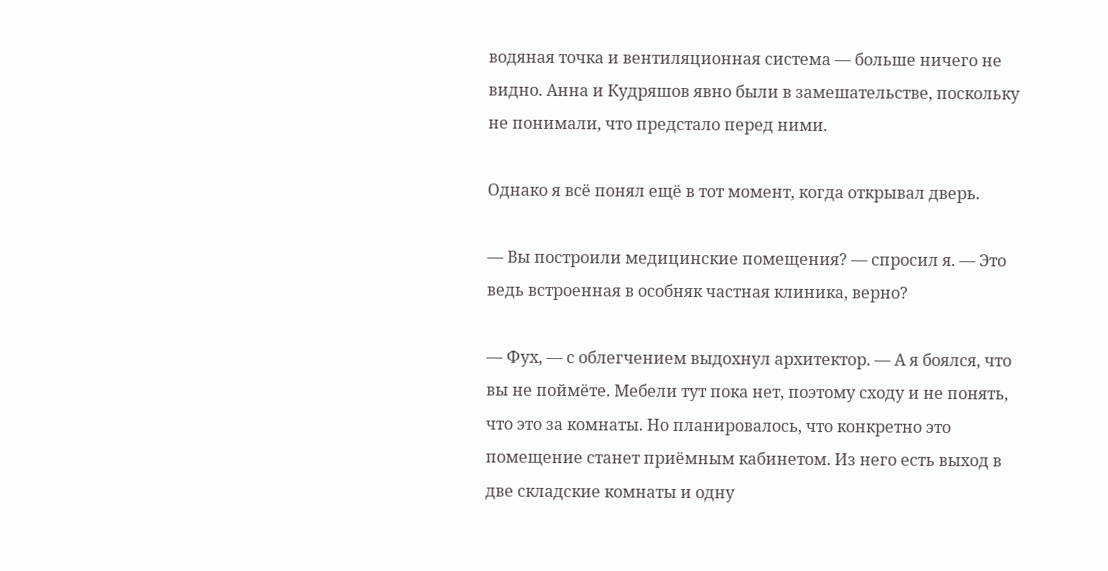водяная точка и вентиляционная система — больше ничего не видно. Анна и Кудряшов явно были в замешательстве, поскольку не понимали, что предстало перед ними.

Однако я всё понял ещё в тот момент, когда открывал дверь.

— Вы построили медицинские помещения? — спросил я. — Это ведь встроенная в особняк частная клиника, верно?

— Фух, — с облегчением выдохнул архитектор. — А я боялся, что вы не поймёте. Мебели тут пока нет, поэтому сходу и не понять, что это за комнаты. Но планировалось, что конкретно это помещение станет приёмным кабинетом. Из него есть выход в две складские комнаты и одну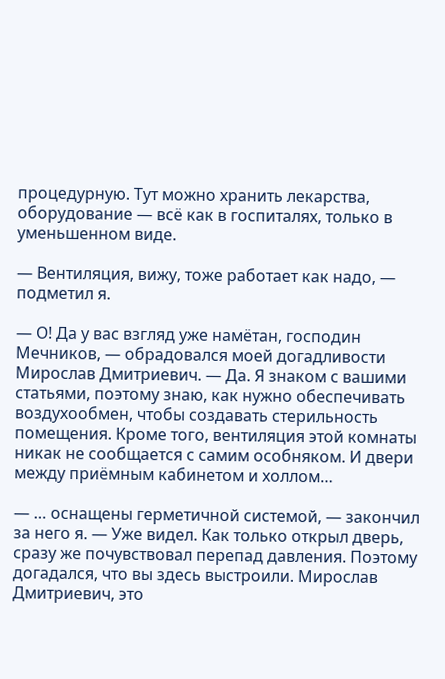процедурную. Тут можно хранить лекарства, оборудование — всё как в госпиталях, только в уменьшенном виде.

— Вентиляция, вижу, тоже работает как надо, — подметил я.

— О! Да у вас взгляд уже намётан, господин Мечников, — обрадовался моей догадливости Мирослав Дмитриевич. — Да. Я знаком с вашими статьями, поэтому знаю, как нужно обеспечивать воздухообмен, чтобы создавать стерильность помещения. Кроме того, вентиляция этой комнаты никак не сообщается с самим особняком. И двери между приёмным кабинетом и холлом…

— … оснащены герметичной системой, — закончил за него я. — Уже видел. Как только открыл дверь, сразу же почувствовал перепад давления. Поэтому догадался, что вы здесь выстроили. Мирослав Дмитриевич, это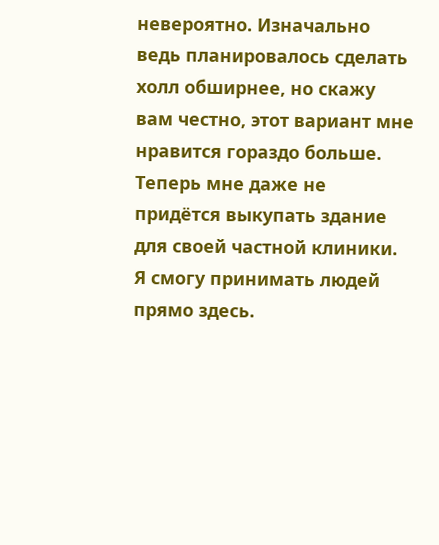невероятно. Изначально ведь планировалось сделать холл обширнее, но скажу вам честно, этот вариант мне нравится гораздо больше. Теперь мне даже не придётся выкупать здание для своей частной клиники. Я смогу принимать людей прямо здесь.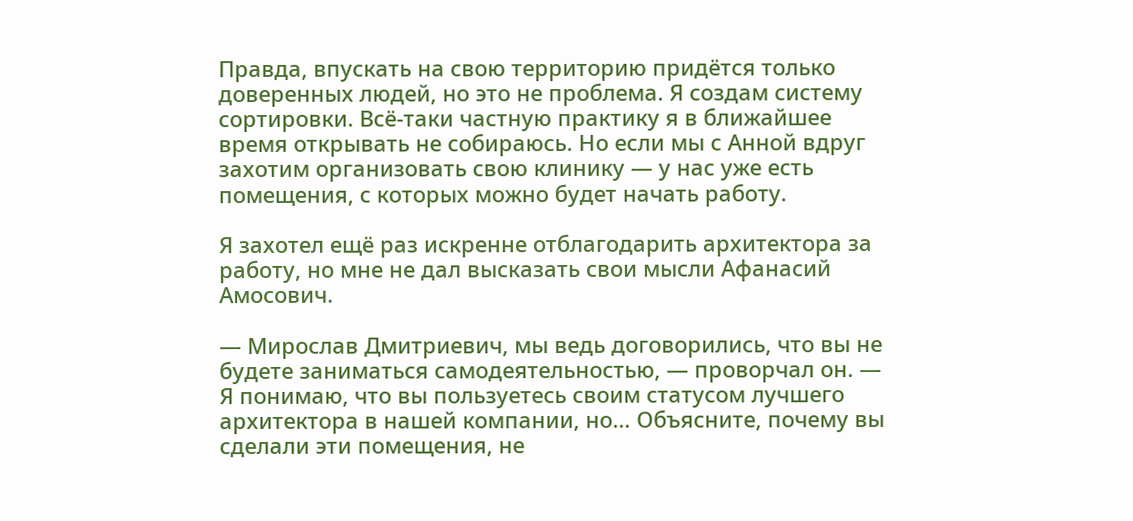Правда, впускать на свою территорию придётся только доверенных людей, но это не проблема. Я создам систему сортировки. Всё-таки частную практику я в ближайшее время открывать не собираюсь. Но если мы с Анной вдруг захотим организовать свою клинику — у нас уже есть помещения, с которых можно будет начать работу.

Я захотел ещё раз искренне отблагодарить архитектора за работу, но мне не дал высказать свои мысли Афанасий Амосович.

— Мирослав Дмитриевич, мы ведь договорились, что вы не будете заниматься самодеятельностью, — проворчал он. — Я понимаю, что вы пользуетесь своим статусом лучшего архитектора в нашей компании, но… Объясните, почему вы сделали эти помещения, не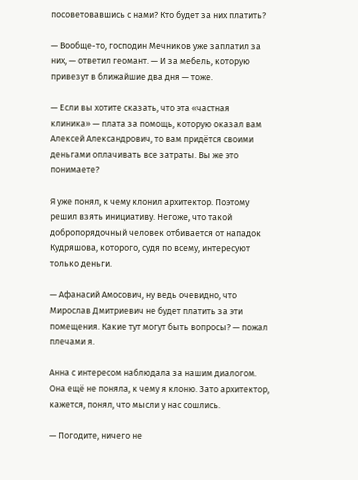посоветовавшись с нами? Кто будет за них платить?

— Вообще-то, господин Мечников уже заплатил за них, — ответил геомант. — И за мебель, которую привезут в ближайшие два дня — тоже.

— Если вы хотите сказать, что эта «частная клиника» — плата за помощь, которую оказал вам Алексей Александрович, то вам придётся своими деньгами оплачивать все затраты. Вы же это понимаете?

Я уже понял, к чему клонил архитектор. Поэтому решил взять инициативу. Негоже, что такой добропорядочный человек отбивается от нападок Кудряшова, которого, судя по всему, интересуют только деньги.

— Афанасий Амосович, ну ведь очевидно, что Мирослав Дмитриевич не будет платить за эти помещения. Какие тут могут быть вопросы? — пожал плечами я.

Анна с интересом наблюдала за нашим диалогом. Она ещё не поняла, к чему я клоню. Зато архитектор, кажется, понял, что мысли у нас сошлись.

— Погодите, ничего не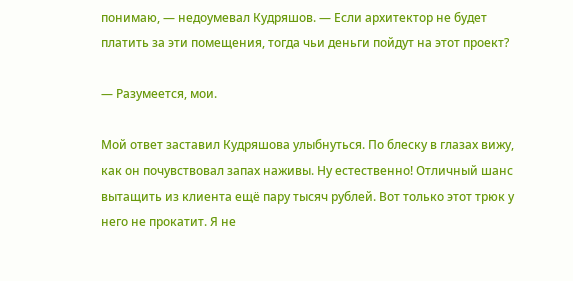понимаю, — недоумевал Кудряшов. — Если архитектор не будет платить за эти помещения, тогда чьи деньги пойдут на этот проект?

— Разумеется, мои.

Мой ответ заставил Кудряшова улыбнуться. По блеску в глазах вижу, как он почувствовал запах наживы. Ну естественно! Отличный шанс вытащить из клиента ещё пару тысяч рублей. Вот только этот трюк у него не прокатит. Я не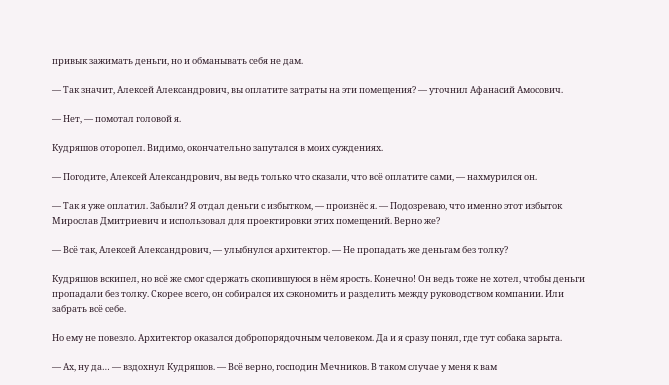привык зажимать деньги, но и обманывать себя не дам.

— Так значит, Алексей Александрович, вы оплатите затраты на эти помещения? — уточнил Афанасий Амосович.

— Нет, — помотал головой я.

Кудряшов оторопел. Видимо, окончательно запутался в моих суждениях.

— Погодите, Алексей Александрович, вы ведь только что сказали, что всё оплатите сами, — нахмурился он.

— Так я уже оплатил. Забыли? Я отдал деньги с избытком, — произнёс я. — Подозреваю, что именно этот избыток Мирослав Дмитриевич и использовал для проектировки этих помещений. Верно же?

— Всё так, Алексей Александрович, — улыбнулся архитектор. — Не пропадать же деньгам без толку?

Кудряшов вскипел, но всё же смог сдержать скопившуюся в нём ярость. Конечно! Он ведь тоже не хотел, чтобы деньги пропадали без толку. Скорее всего, он собирался их сэкономить и разделить между руководством компании. Или забрать всё себе.

Но ему не повезло. Архитектор оказался добропорядочным человеком. Да и я сразу понял, где тут собака зарыта.

— Ах, ну да… — вздохнул Кудряшов. — Всё верно, господин Мечников. В таком случае у меня к вам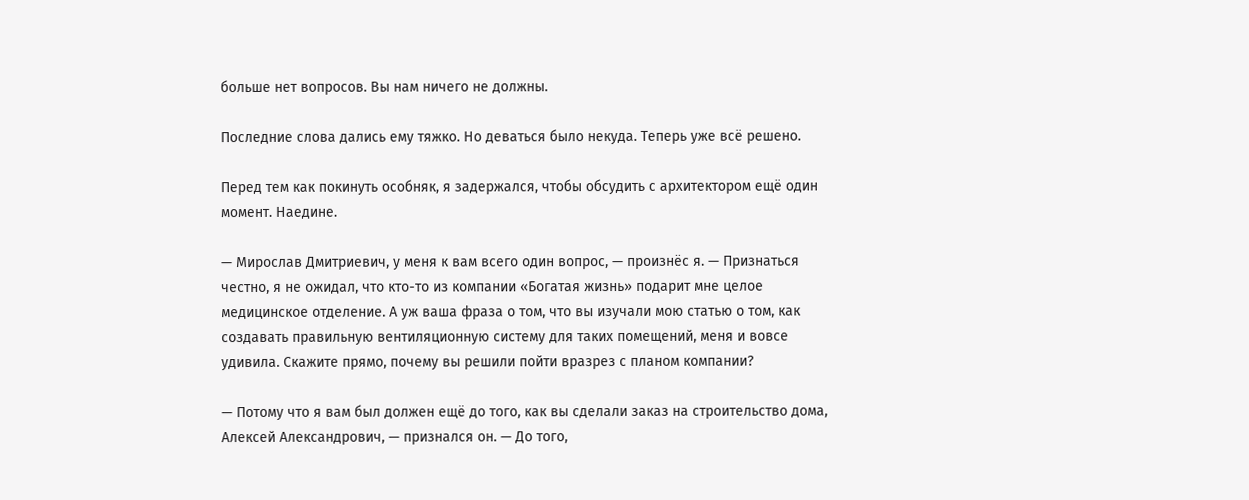больше нет вопросов. Вы нам ничего не должны.

Последние слова дались ему тяжко. Но деваться было некуда. Теперь уже всё решено.

Перед тем как покинуть особняк, я задержался, чтобы обсудить с архитектором ещё один момент. Наедине.

— Мирослав Дмитриевич, у меня к вам всего один вопрос, — произнёс я. — Признаться честно, я не ожидал, что кто-то из компании «Богатая жизнь» подарит мне целое медицинское отделение. А уж ваша фраза о том, что вы изучали мою статью о том, как создавать правильную вентиляционную систему для таких помещений, меня и вовсе удивила. Скажите прямо, почему вы решили пойти вразрез с планом компании?

— Потому что я вам был должен ещё до того, как вы сделали заказ на строительство дома, Алексей Александрович, — признался он. — До того,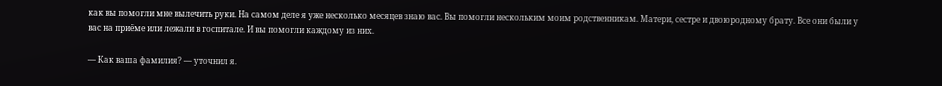как вы помогли мне вылечить руки. На самом деле я уже несколько месяцев знаю вас. Вы помогли нескольким моим родственникам. Матери, сестре и двоюродному брату. Все они были у вас на приёме или лежали в госпитале. И вы помогли каждому из них.

— Как ваша фамилия? — уточнил я.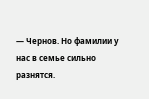— Чернов. Но фамилии у нас в семье сильно разнятся.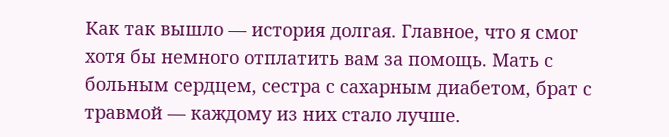Как так вышло — история долгая. Главное, что я смог хотя бы немного отплатить вам за помощь. Мать с больным сердцем, сестра с сахарным диабетом, брат с травмой — каждому из них стало лучше.